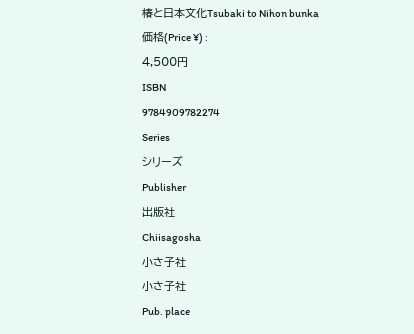椿と日本文化Tsubaki to Nihon bunka
価格(Price ¥) :
4,500円
ISBN
9784909782274
Series
シリーズ
Publisher
出版社
Chiisagosha
小さ子社
小さ子社
Pub. place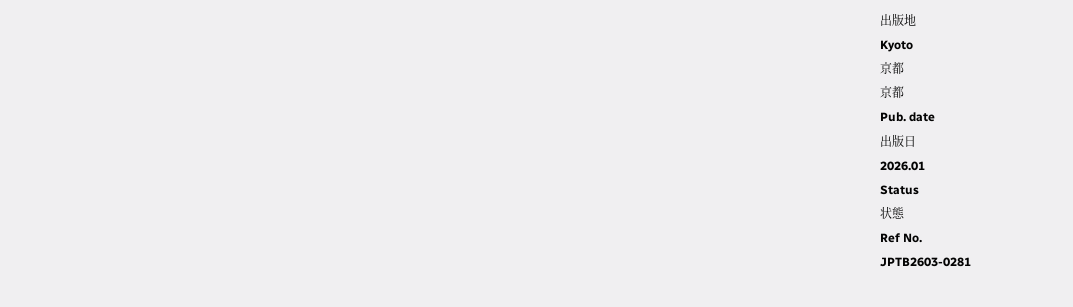出版地
Kyoto
京都
京都
Pub. date
出版日
2026.01
Status
状態
Ref No.
JPTB2603-0281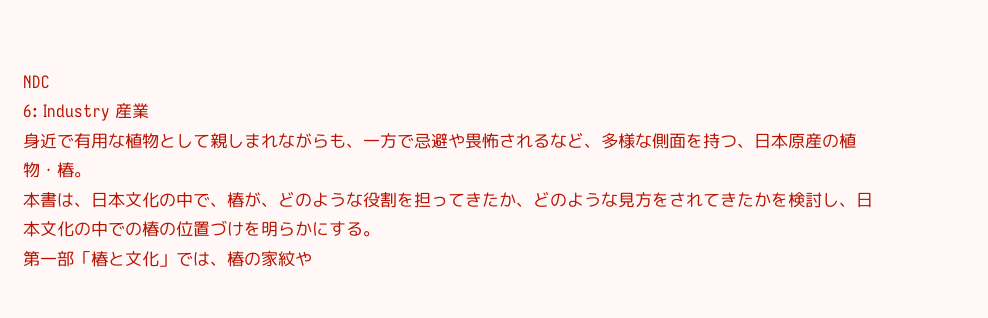NDC
6: Industry 産業
身近で有用な植物として親しまれながらも、一方で忌避や畏怖されるなど、多様な側面を持つ、日本原産の植物・椿。
本書は、日本文化の中で、椿が、どのような役割を担ってきたか、どのような見方をされてきたかを検討し、日本文化の中での椿の位置づけを明らかにする。
第一部「椿と文化」では、椿の家紋や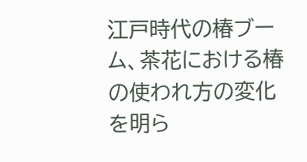江戸時代の椿ブーム、茶花における椿の使われ方の変化を明ら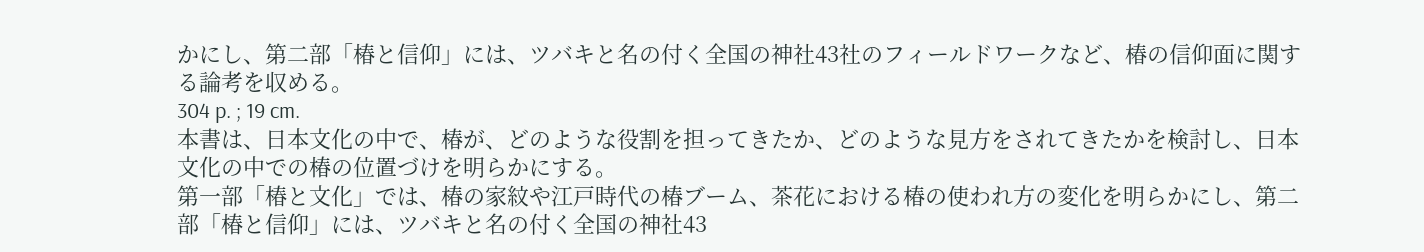かにし、第二部「椿と信仰」には、ツバキと名の付く全国の神社43社のフィールドワークなど、椿の信仰面に関する論考を収める。
304 p. ; 19 cm.
本書は、日本文化の中で、椿が、どのような役割を担ってきたか、どのような見方をされてきたかを検討し、日本文化の中での椿の位置づけを明らかにする。
第一部「椿と文化」では、椿の家紋や江戸時代の椿ブーム、茶花における椿の使われ方の変化を明らかにし、第二部「椿と信仰」には、ツバキと名の付く全国の神社43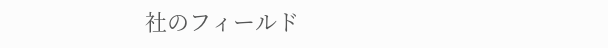社のフィールド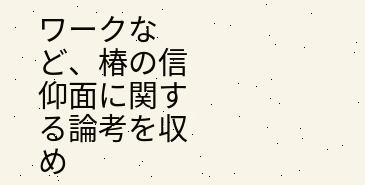ワークなど、椿の信仰面に関する論考を収め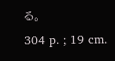る。
304 p. ; 19 cm.